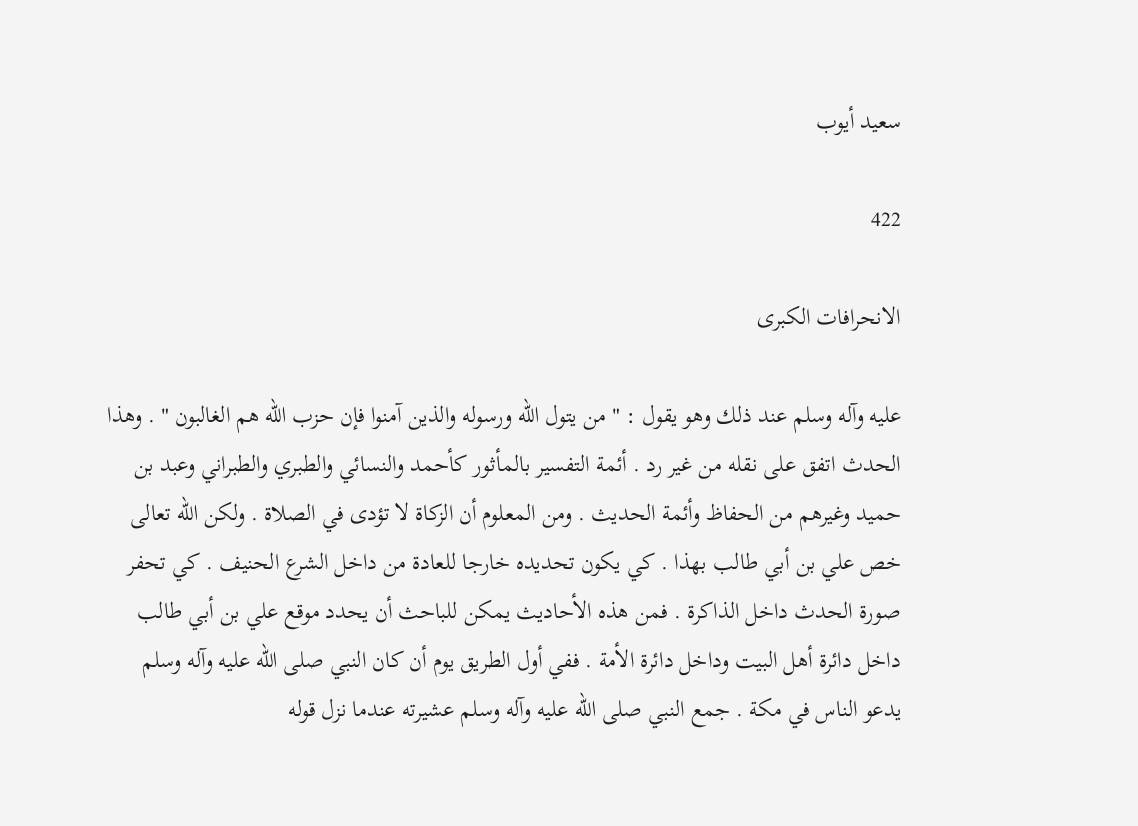سعيد أيوب

422

الانحرافات الكبرى

عليه وآله وسلم عند ذلك وهو يقول : " من يتول الله ورسوله والذين آمنوا فإن حزب الله هم الغالبون " . وهذا الحدث اتفق على نقله من غير رد . أئمة التفسير بالمأثور كأحمد والنسائي والطبري والطبراني وعبد بن حميد وغيرهم من الحفاظ وأئمة الحديث . ومن المعلوم أن الزكاة لا تؤدى في الصلاة . ولكن الله تعالى خص علي بن أبي طالب بهذا . كي يكون تحديده خارجا للعادة من داخل الشرع الحنيف . كي تحفر صورة الحدث داخل الذاكرة . فمن هذه الأحاديث يمكن للباحث أن يحدد موقع علي بن أبي طالب داخل دائرة أهل البيت وداخل دائرة الأمة . ففي أول الطريق يوم أن كان النبي صلى الله عليه وآله وسلم يدعو الناس في مكة . جمع النبي صلى الله عليه وآله وسلم عشيرته عندما نزل قوله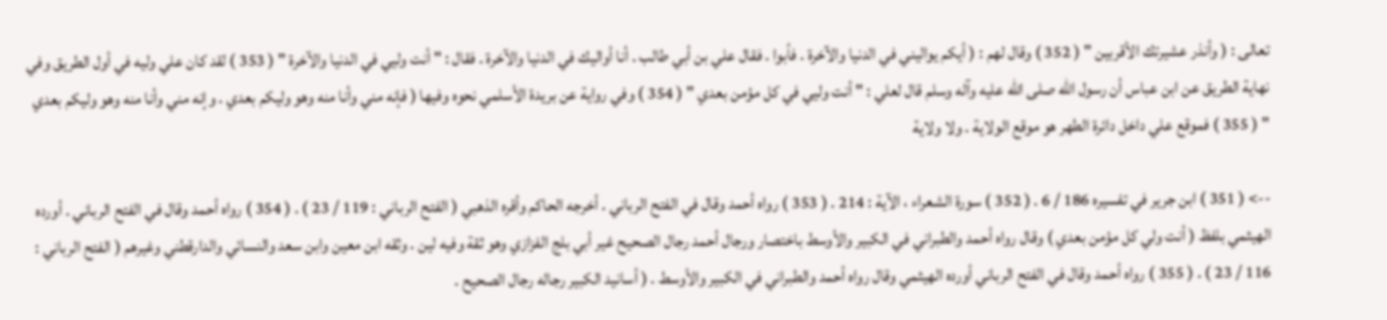تعالى : ( وأنذر عشيرتك الأقربين " ( 352 ) وقال لهم : ( أيكم يواليني في الدنيا والآخرة . فأبوا . فقال علي بن أبي طالب . أنا أواليك في الدنيا والآخرة . فقال : " أنت وليي في الدنيا والآخرة " ( 353 ) لقد كان علي وليه في أول الطريق وفي نهاية الطريق عن ابن عباس أن رسول الله صلى الله عليه وآله وسلم قال لعلي : " أنت وليي في كل مؤمن بعدي " ( 354 ) وفي رواية عن بريدة الأسلمي نحوه وفيها ( فإنه مني وأنا منه وهو وليكم بعدي . وإنه مني وأنا منه وهو وليكم بعدي " ( 355 ) فموقع علي داخل دائرة الطهر هو موقع الولاية . ولا ولاية

--> ( 351 ) ابن جرير في تفسيره 186 / 6 . ( 352 ) سورة الشعراء ، الآية : 214 . ( 353 ) رواه أحمد وقال في الفتح الرباني . أخرجه الحاكم وأقره الذهبي ( الفتح الرباني : 119 / 23 ) . ( 354 ) رواه أحمد وقال في الفتح الرباني . أورده الهيثمي بلفظ ( أنت ولي كل مؤمن بعدي ) وقال رواه أحمد والطبراني في الكبير والأوسط باختصار ورجال أحمد رجال الصحيح غير أبي بلج الفزازي وهو ثقة وفيه لين . وثقه ابن معين وابن سعد والنسائي والدارقطني وغيرهم ( الفتح الرباني : 116 / 23 ) . ( 355 ) رواه أحمد وقال في الفتح الرباني أورده الهيثمي وقال رواه أحمد والطبراني في الكبير والأوسط . ( أسانيد الكبير رجاله رجال الصحيح .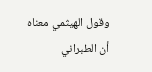وقول الهيثمي معناه أن الطبراني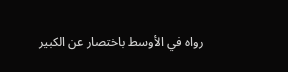رواه في الأوسط باختصار عن الكبير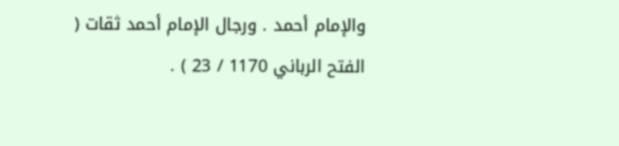والإمام أحمد . ورجال الإمام أحمد ثقات ( الفتح الرباني 1170 / 23 ) .